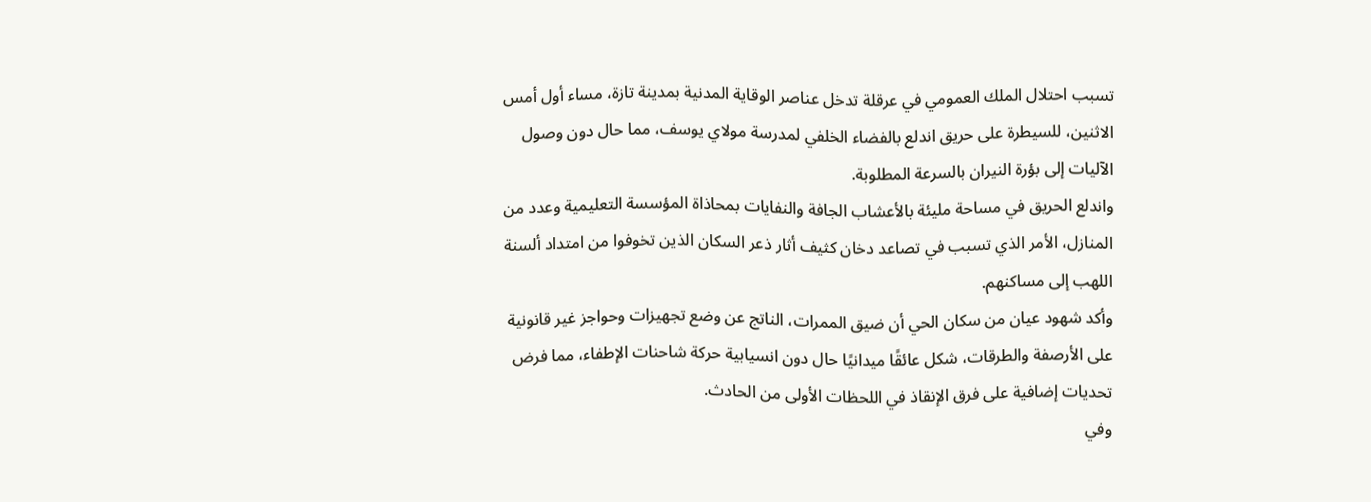تسبب احتلال الملك العمومي في عرقلة تدخل عناصر الوقاية المدنية بمدينة تازة، مساء أول أمس الاثنين، للسيطرة على حريق اندلع بالفضاء الخلفي لمدرسة مولاي يوسف، مما حال دون وصول الآليات إلى بؤرة النيران بالسرعة المطلوبة.
واندلع الحريق في مساحة مليئة بالأعشاب الجافة والنفايات بمحاذاة المؤسسة التعليمية وعدد من المنازل، الأمر الذي تسبب في تصاعد دخان كثيف أثار ذعر السكان الذين تخوفوا من امتداد ألسنة اللهب إلى مساكنهم.
وأكد شهود عيان من سكان الحي أن ضيق الممرات، الناتج عن وضع تجهيزات وحواجز غير قانونية على الأرصفة والطرقات، شكل عائقًا ميدانيًا حال دون انسيابية حركة شاحنات الإطفاء، مما فرض تحديات إضافية على فرق الإنقاذ في اللحظات الأولى من الحادث.
وفي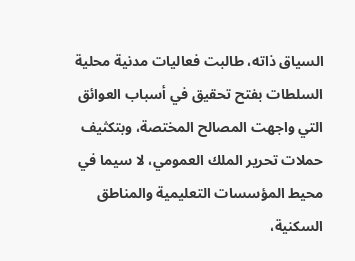السياق ذاته، طالبت فعاليات مدنية محلية السلطات بفتح تحقيق في أسباب العوائق التي واجهت المصالح المختصة، وبتكثيف حملات تحرير الملك العمومي، لا سيما في محيط المؤسسات التعليمية والمناطق السكنية،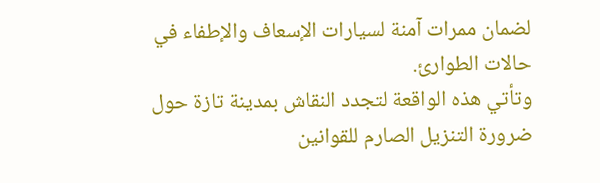لضمان ممرات آمنة لسيارات الإسعاف والإطفاء في حالات الطوارئ.
وتأتي هذه الواقعة لتجدد النقاش بمدينة تازة حول ضرورة التنزيل الصارم للقوانين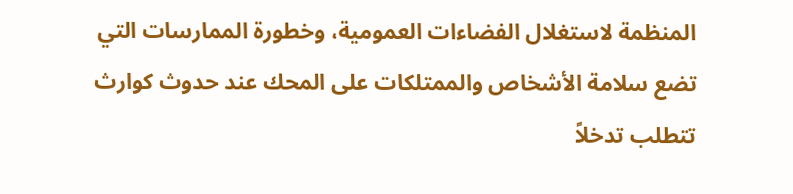المنظمة لاستغلال الفضاءات العمومية، وخطورة الممارسات التي تضع سلامة الأشخاص والممتلكات على المحك عند حدوث كوارث تتطلب تدخلاً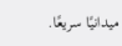ميدانيًا سريعًا.